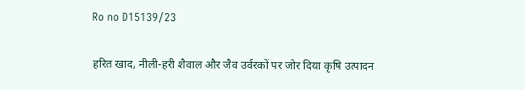Ro no D15139/23

हरित खाद, नीली-हरी शैवाल और जैव उर्वरकों पर जोर दिया कृषि उत्पादन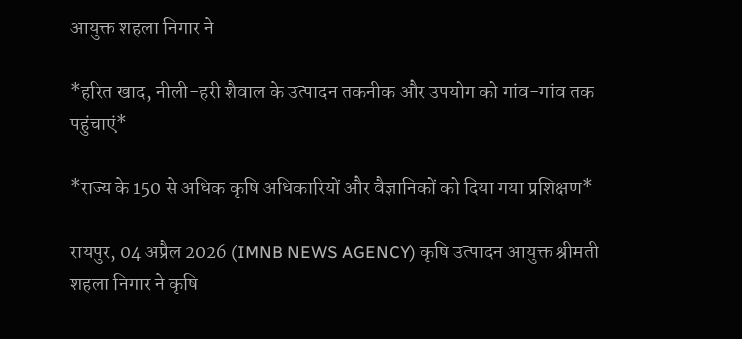आयुक्त शहला निगार ने

*हरित खाद, नीली-हरी शैवाल के उत्पादन तकनीक और उपयोग को गांव-गांव तक पहुंचाएं*

*राज्य के 150 से अधिक कृषि अधिकारियों और वैज्ञानिकों को दिया गया प्रशिक्षण*

रायपुर, 04 अप्रैल 2026 (IMNB NEWS AGENCY) कृषि उत्पादन आयुक्त श्रीमती शहला निगार ने कृषि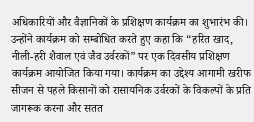अधिकारियों और वैज्ञानिकों के प्रशिक्षण कार्यक्रम का शुभारंभ की। उन्होंने कार्यक्रम को सम्बोधित करते हुए कहा कि “हरित खाद, नीली-हरी शैवाल एवं जैव उर्वरकों” पर एक दिवसीय प्रशिक्षण कार्यक्रम आयोजित किया गया। कार्यक्रम का उद्देश्य आगामी खरीफ सीजन से पहले किसानों को रासायनिक उर्वरकों के विकल्पों के प्रति जागरूक करना और सतत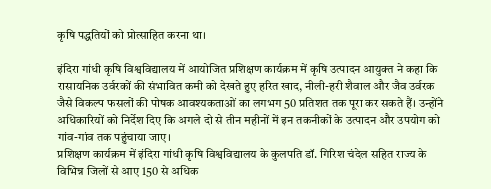कृषि पद्धतियों को प्रोत्साहित करना था।

इंदिरा गांधी कृषि विश्वविद्यालय में आयोजित प्रशिक्षण कार्यक्रम में कृषि उत्पादन आयुक्त ने कहा कि रासायनिक उर्वरकों की संभावित कमी को देखते हुए हरित खाद, नीली-हरी शैवाल और जैव उर्वरक जैसे विकल्प फसलों की पोषक आवश्यकताओं का लगभग 50 प्रतिशत तक पूरा कर सकते हैं। उन्होंने अधिकारियों को निर्देश दिए कि अगले दो से तीन महीनों में इन तकनीकों के उत्पादन और उपयोग को गांव-गांव तक पहुंचाया जाए।
प्रशिक्षण कार्यक्रम में इंदिरा गांधी कृषि विश्वविद्यालय के कुलपति डॉ. गिरिश चंदेल सहित राज्य के विभिन्न जिलों से आए 150 से अधिक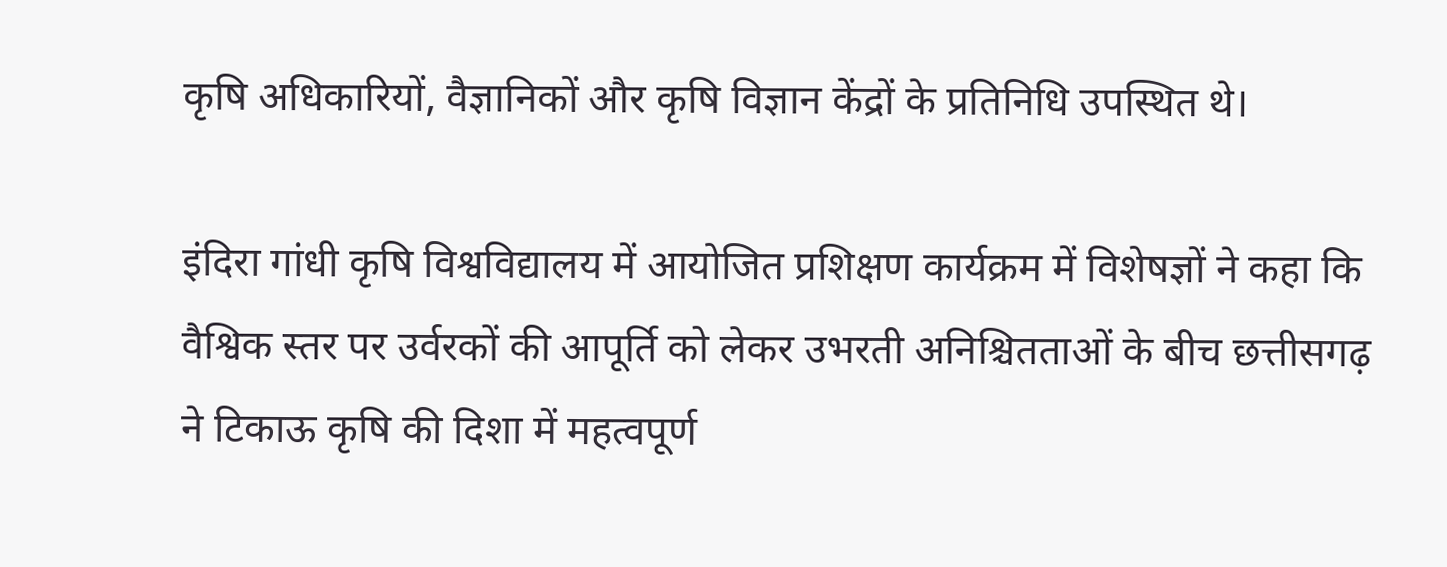कृषि अधिकारियों, वैज्ञानिकों और कृषि विज्ञान केंद्रों के प्रतिनिधि उपस्थित थे।

इंदिरा गांधी कृषि विश्वविद्यालय में आयोजित प्रशिक्षण कार्यक्रम में विशेषज्ञों ने कहा कि वैश्विक स्तर पर उर्वरकों की आपूर्ति को लेकर उभरती अनिश्चितताओं के बीच छत्तीसगढ़ ने टिकाऊ कृषि की दिशा में महत्वपूर्ण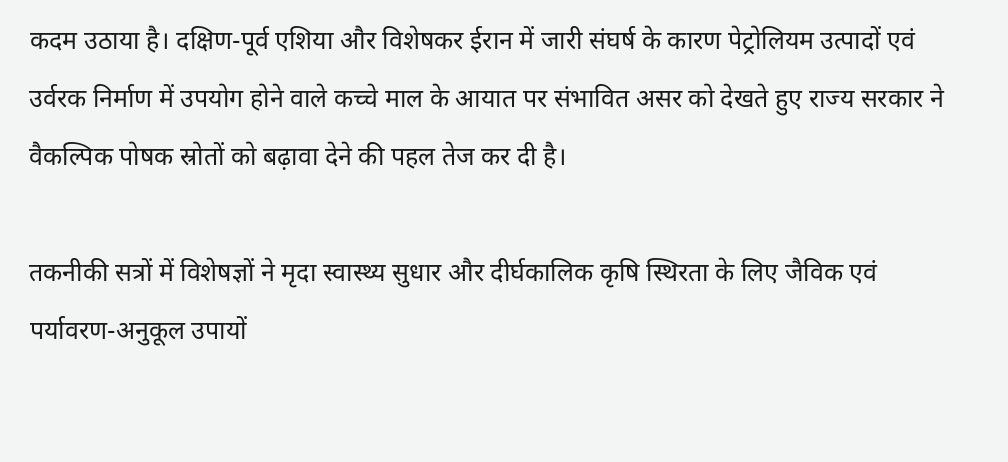कदम उठाया है। दक्षिण-पूर्व एशिया और विशेषकर ईरान में जारी संघर्ष के कारण पेट्रोलियम उत्पादों एवं उर्वरक निर्माण में उपयोग होने वाले कच्चे माल के आयात पर संभावित असर को देखते हुए राज्य सरकार ने वैकल्पिक पोषक स्रोतों को बढ़ावा देने की पहल तेज कर दी है।

तकनीकी सत्रों में विशेषज्ञों ने मृदा स्वास्थ्य सुधार और दीर्घकालिक कृषि स्थिरता के लिए जैविक एवं पर्यावरण-अनुकूल उपायों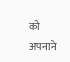को अपनाने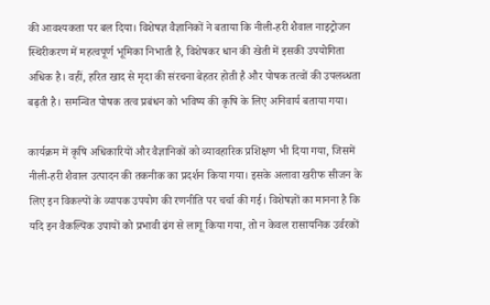की आवश्यकता पर बल दिया। विशेषज्ञ वैज्ञानिकों ने बताया कि नीली-हरी शैवाल नाइट्रोजन स्थिरीकरण में महत्वपूर्ण भूमिका निभाती है, विशेषकर धान की खेती में इसकी उपयोगिता अधिक है। वहीं, हरित खाद से मृदा की संरचना बेहतर होती है और पोषक तत्वों की उपलब्धता बढ़ती है। समन्वित पोषक तत्व प्रबंधन को भविष्य की कृषि के लिए अनिवार्य बताया गया।

कार्यक्रम में कृषि अधिकारियों और वैज्ञानिकों को व्यावहारिक प्रशिक्षण भी दिया गया, जिसमें नीली-हरी शैवाल उत्पादन की तकनीक का प्रदर्शन किया गया। इसके अलावा खरीफ सीजन के लिए इन विकल्पों के व्यापक उपयोग की रणनीति पर चर्चा की गई। विशेषज्ञों का मानना है कि यदि इन वैकल्पिक उपायों को प्रभावी ढंग से लागू किया गया, तो न केवल रासायनिक उर्वरकों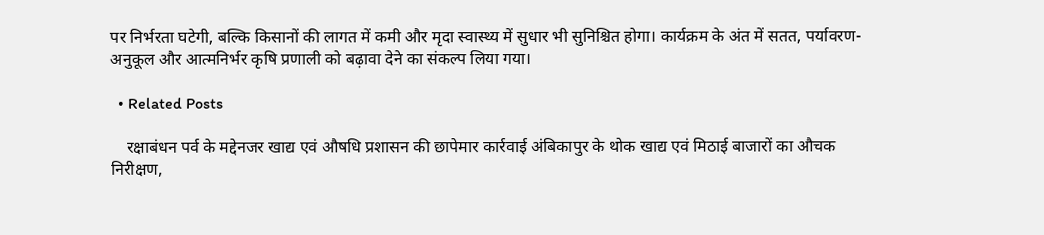पर निर्भरता घटेगी, बल्कि किसानों की लागत में कमी और मृदा स्वास्थ्य में सुधार भी सुनिश्चित होगा। कार्यक्रम के अंत में सतत, पर्यावरण-अनुकूल और आत्मनिर्भर कृषि प्रणाली को बढ़ावा देने का संकल्प लिया गया।

  • Related Posts

    रक्षाबंधन पर्व के मद्देनजर खाद्य एवं औषधि प्रशासन की छापेमार कार्रवाई अंबिकापुर के थोक खाद्य एवं मिठाई बाजारों का औचक निरीक्षण,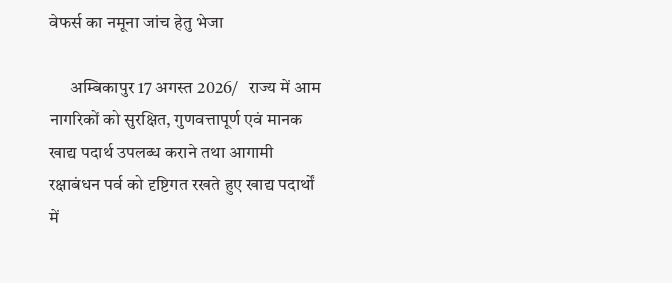वेफर्स का नमूना जांच हेतु भेजा

      अम्बिकापुर 17 अगस्त 2026/   राज्य में आम नागरिकों को सुरक्षित, गुणवत्तापूर्ण एवं मानक खाद्य पदार्थ उपलब्ध कराने तथा आगामी रक्षाबंधन पर्व को दृष्टिगत रखते हुए खाद्य पदार्थों में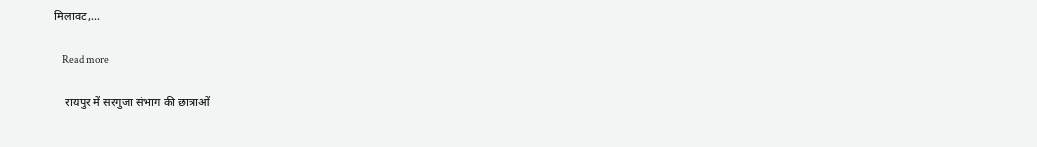मिलावट,…

    Read more

    रायपुर में सरगुजा संभाग की छात्राओं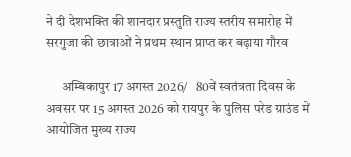ने दी देशभक्ति की शानदार प्रस्तुति राज्य स्तरीय समारोह में सरगुजा की छात्राओं ने प्रथम स्थान प्राप्त कर बढ़ाया गौरव

      अम्बिकापुर 17 अगस्त 2026/   80वें स्वतंत्रता दिवस के अवसर पर 15 अगस्त 2026 को रायपुर के पुलिस परेड ग्राउंड में आयोजित मुख्य राज्य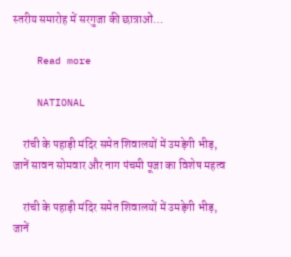स्तरीय समारोह में सरगुजा की छात्राओं…

    Read more

    NATIONAL

    रांची के पहाड़ी मंदिर समेत शिवालयों में उमड़ेगी भीड़, जानें सावन सोमवार और नाग पंचमी पूजा का विशेष महत्व

    रांची के पहाड़ी मंदिर समेत शिवालयों में उमड़ेगी भीड़, जानें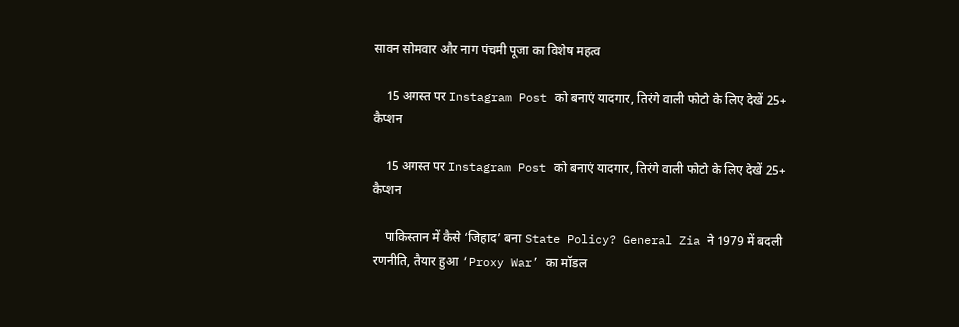सावन सोमवार और नाग पंचमी पूजा का विशेष महत्व

    15 अगस्त पर Instagram Post को बनाएं यादगार, तिरंगे वाली फोटो के लिए देखें 25+ कैप्शन

    15 अगस्त पर Instagram Post को बनाएं यादगार, तिरंगे वाली फोटो के लिए देखें 25+ कैप्शन

    पाकिस्तान में कैसे ‘जिहाद’ बना State Policy? General Zia ने 1979 में बदली रणनीति, तैयार हुआ ‘Proxy War’ का मॉडल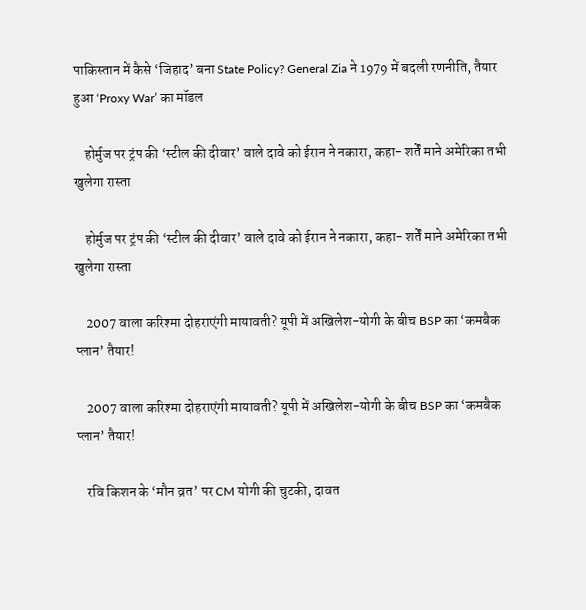पाकिस्तान में कैसे ‘जिहाद’ बना State Policy? General Zia ने 1979 में बदली रणनीति, तैयार हुआ ‘Proxy War’ का मॉडल

    होर्मुज पर ट्रंप की ‘स्टील की दीवार’ वाले दावे को ईरान ने नकारा, कहा- शर्तें माने अमेरिका तभी खुलेगा रास्ता

    होर्मुज पर ट्रंप की ‘स्टील की दीवार’ वाले दावे को ईरान ने नकारा, कहा- शर्तें माने अमेरिका तभी खुलेगा रास्ता

    2007 वाला करिश्मा दोहराएंगी मायावती? यूपी में अखिलेश-योगी के बीच BSP का ‘कमबैक प्लान’ तैयार!

    2007 वाला करिश्मा दोहराएंगी मायावती? यूपी में अखिलेश-योगी के बीच BSP का ‘कमबैक प्लान’ तैयार!

    रवि किशन के ‘मौन व्रत’ पर CM योगी की चुटकी, दावत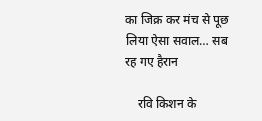का जिक्र कर मंच से पूछ लिया ऐसा सवाल… सब रह गए हैरान

    रवि किशन के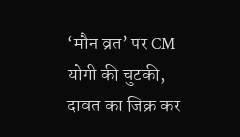‘मौन व्रत’ पर CM योगी की चुटकी, दावत का जिक्र कर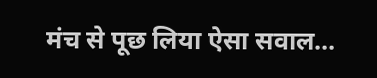मंच से पूछ लिया ऐसा सवाल…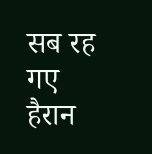सब रह गए हैरान